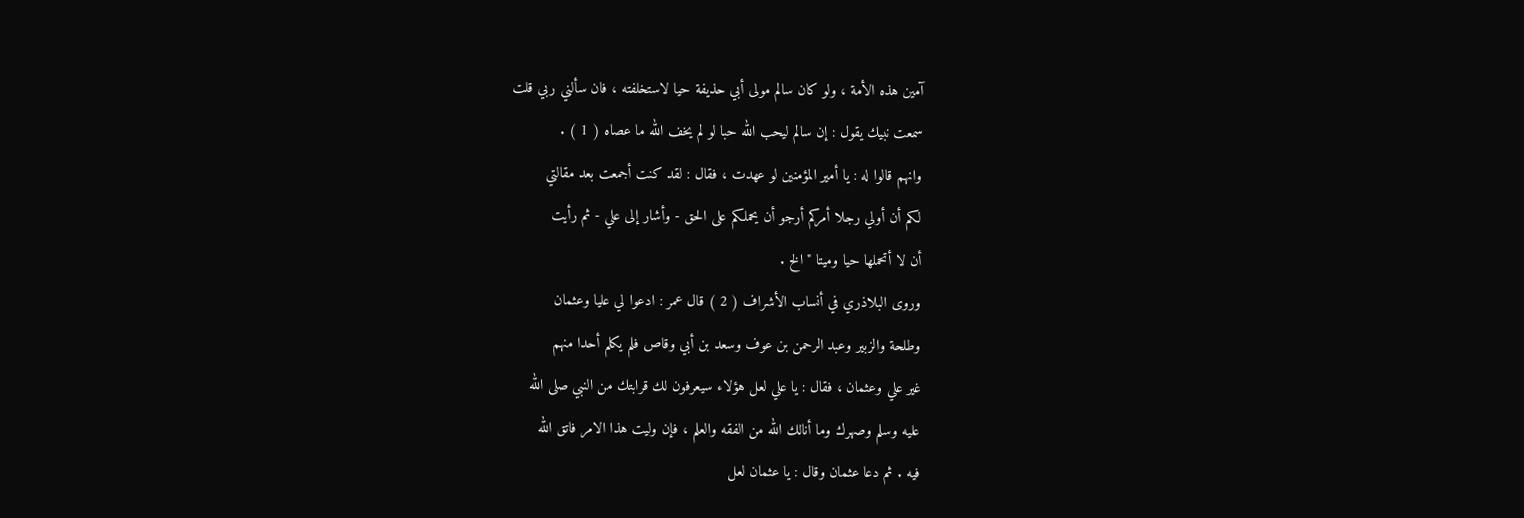آمين هذه الأمة ، ولو كان سالم مولى أبي حذيفة حيا لاستخلفته ، فان سألني ربي قلت
سمعت نبيك يقول : إن سالم ليحب الله حبا لو لم يخف الله ما عصاه ( 1 ) .
وانهم قالوا له : يا أمير المؤمنين لو عهدت ، فقال : لقد كنت أجمعت بعد مقالتي
لكم أن أولي رجلا أمركم أرجو أن يحملكم على الحق - وأشار إلى علي - ثم رأيت
أن لا أتحملها حيا وميتا " الخ .
وروى البلاذري في أنساب الأشراف ( 2 ) قال عمر : ادعوا لي عليا وعثمان
وطلحة والزبير وعبد الرحمن بن عوف وسعد بن أبي وقاص فلم يكلم أحدا منهم
غير علي وعثمان ، فقال : يا علي لعل هؤلاء سيعرفون لك قرابتك من النبي صلى الله
عليه وسلم وصهرك وما أنالك الله من الفقه والعلم ، فإن وليت هذا الامر فاتق الله
فيه . ثم دعا عثمان وقال : يا عثمان لعل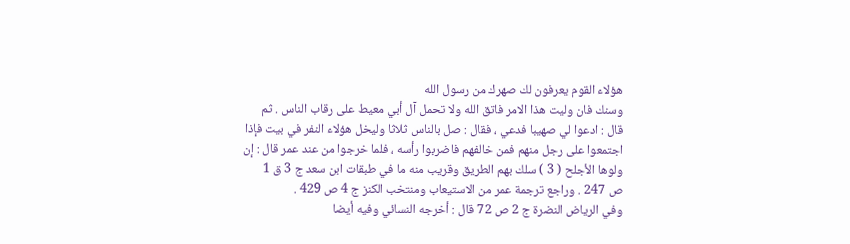هؤلاء القوم يعرفون لك صهرك من رسول الله
وسنك فان وليت هذا الامر فاتق الله ولا تحمل آل أبي معيط على رقاب الناس . ثم
قال : ادعوا لي صهيبا فدعي ، فقال : صل بالناس ثلاثا وليخل هؤلاء النفر في بيت فإذا
اجتمعوا على رجل منهم فمن خالفهم فاضربوا رأسه ، فلما خرجوا من عند عمر قال : إن
ولوها الأجلح ( 3 ) سلك بهم الطريق وقريب منه ما في طبقات ابن سعد ج 3 ق 1
ص 247 . وراجع ترجمة عمر من الاستيعاب ومنتخب الكنز ج 4 ص 429 .
وفي الرياض النضرة ج 2 ص 72 قال : أخرجه النسائي وفيه أيضا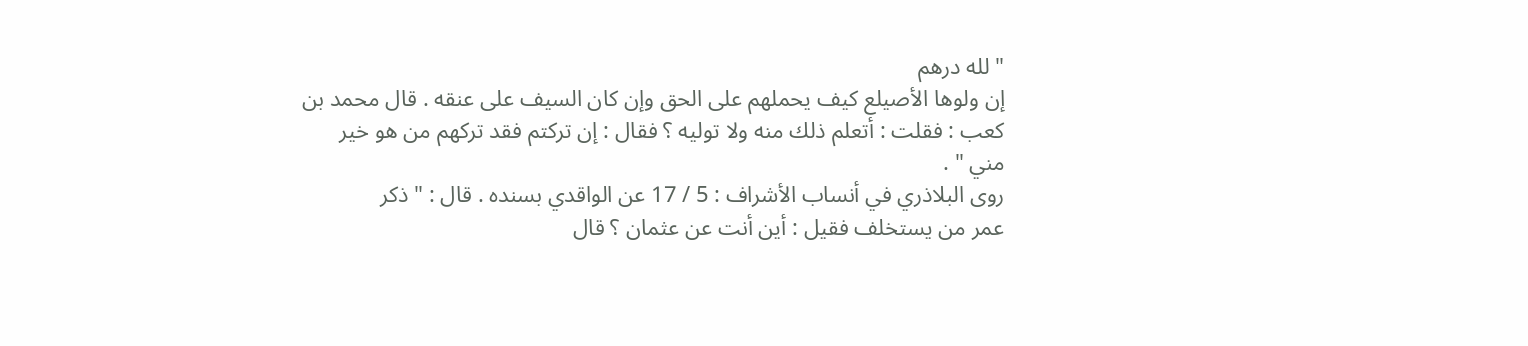" لله درهم
إن ولوها الأصيلع كيف يحملهم على الحق وإن كان السيف على عنقه . قال محمد بن
كعب : فقلت : أتعلم ذلك منه ولا توليه ؟ فقال : إن تركتم فقد تركهم من هو خير
مني " .
روى البلاذري في أنساب الأشراف : 5 / 17 عن الواقدي بسنده . قال : " ذكر
عمر من يستخلف فقيل : أين أنت عن عثمان ؟ قال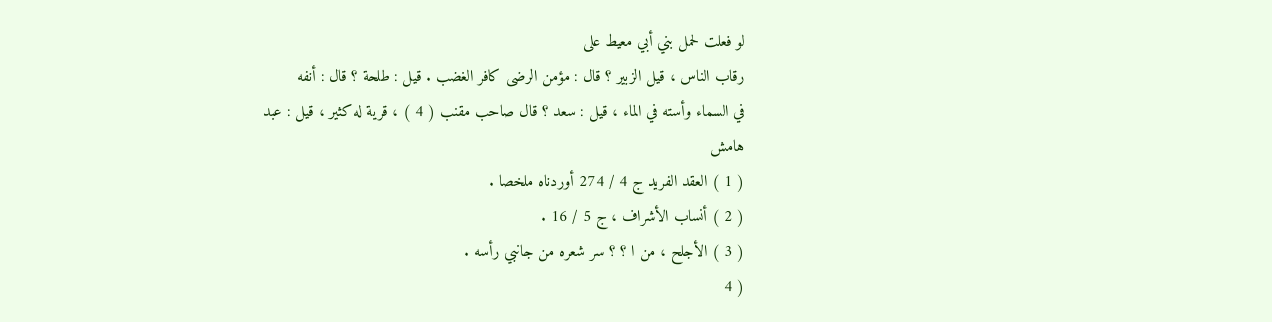لو فعلت لحمل بني أبي معيط على
رقاب الناس ، قيل الزبير ؟ قال : مؤمن الرضى كافر الغضب . قيل : طلحة ؟ قال : أنفه
في السماء وأسته في الماء ، قيل : سعد ؟ قال صاحب مقنب ( 4 ) ، قرية له كثير ، قيل : عبد
هامش
( 1 ) العقد الفريد ج 4 / 274 أوردناه ملخصا .
( 2 ) أنساب الأشراف ، ج 5 / 16 .
( 3 ) الأجلح ، من ا ؟ ؟ سر شعره من جانبي رأسه .
( 4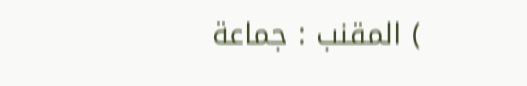) المقنب : جماعة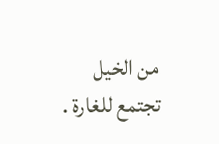من الخيل تجتمع للغارة .